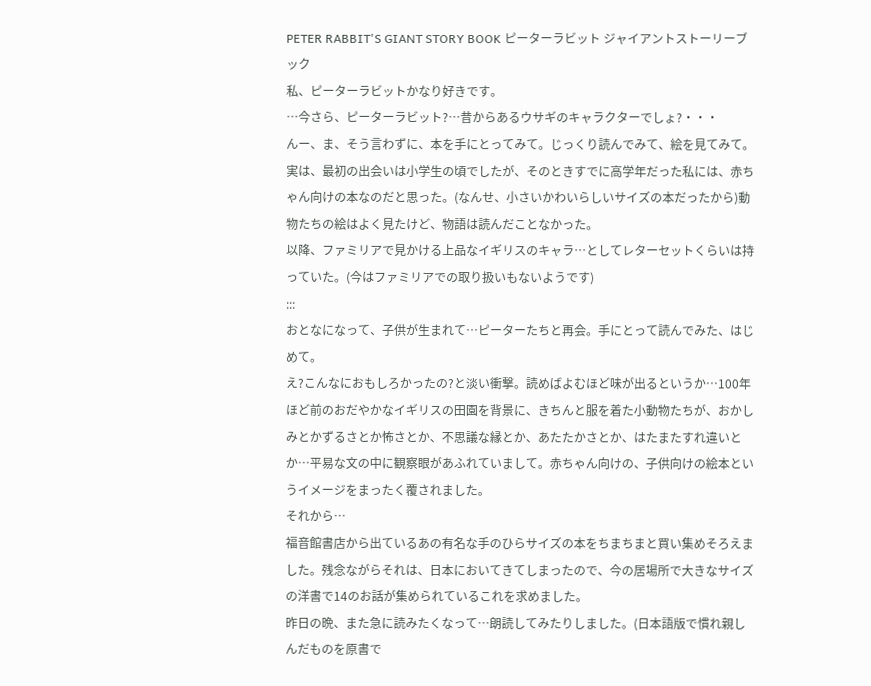PETER RABBIT'S GIANT STORY BOOK ピーターラビット ジャイアントストーリーブック
私、ピーターラビットかなり好きです。
…今さら、ピーターラビット?…昔からあるウサギのキャラクターでしょ?・・・
んー、ま、そう言わずに、本を手にとってみて。じっくり読んでみて、絵を見てみて。
実は、最初の出会いは小学生の頃でしたが、そのときすでに高学年だった私には、赤ちゃん向けの本なのだと思った。(なんせ、小さいかわいらしいサイズの本だったから)動物たちの絵はよく見たけど、物語は読んだことなかった。
以降、ファミリアで見かける上品なイギリスのキャラ…としてレターセットくらいは持っていた。(今はファミリアでの取り扱いもないようです)
:::
おとなになって、子供が生まれて…ピーターたちと再会。手にとって読んでみた、はじめて。
え?こんなにおもしろかったの?と淡い衝撃。読めばよむほど味が出るというか…100年ほど前のおだやかなイギリスの田園を背景に、きちんと服を着た小動物たちが、おかしみとかずるさとか怖さとか、不思議な縁とか、あたたかさとか、はたまたすれ違いとか…平易な文の中に観察眼があふれていまして。赤ちゃん向けの、子供向けの絵本というイメージをまったく覆されました。
それから…
福音館書店から出ているあの有名な手のひらサイズの本をちまちまと買い集めそろえました。残念ながらそれは、日本においてきてしまったので、今の居場所で大きなサイズの洋書で14のお話が集められているこれを求めました。
昨日の晩、また急に読みたくなって…朗読してみたりしました。(日本語版で慣れ親しんだものを原書で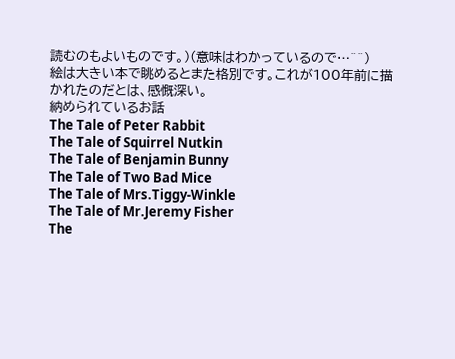読むのもよいものです。)(意味はわかっているので…^^)
絵は大きい本で眺めるとまた格別です。これが100年前に描かれたのだとは、感慨深い。
納められているお話
The Tale of Peter Rabbit
The Tale of Squirrel Nutkin
The Tale of Benjamin Bunny
The Tale of Two Bad Mice
The Tale of Mrs.Tiggy-Winkle
The Tale of Mr.Jeremy Fisher
The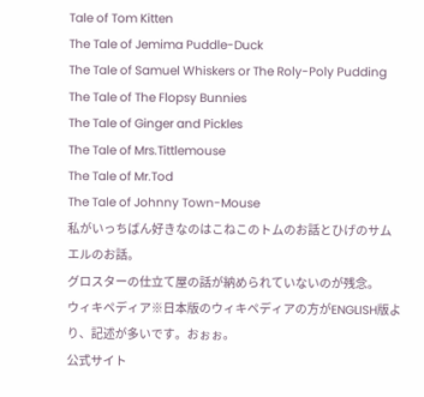Tale of Tom Kitten
The Tale of Jemima Puddle-Duck
The Tale of Samuel Whiskers or The Roly-Poly Pudding
The Tale of The Flopsy Bunnies
The Tale of Ginger and Pickles
The Tale of Mrs.Tittlemouse
The Tale of Mr.Tod
The Tale of Johnny Town-Mouse
私がいっちばん好きなのはこねこのトムのお話とひげのサムエルのお話。
グロスターの仕立て屋の話が納められていないのが残念。
ウィキペディア※日本版のウィキペディアの方がENGLISH版より、記述が多いです。おぉぉ。
公式サイト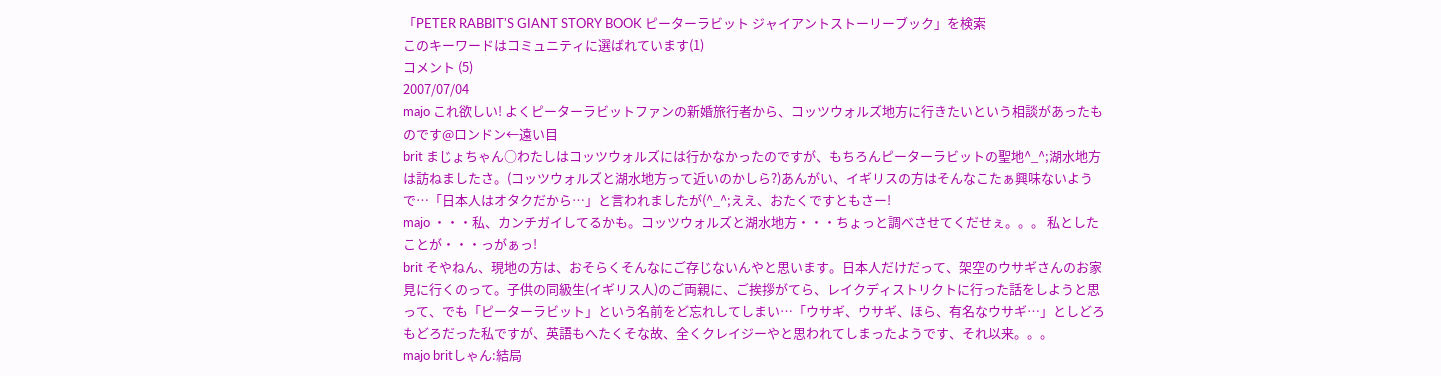「PETER RABBIT'S GIANT STORY BOOK ピーターラビット ジャイアントストーリーブック」を検索
このキーワードはコミュニティに選ばれています(1)
コメント (5)
2007/07/04
majo これ欲しい! よくピーターラビットファンの新婚旅行者から、コッツウォルズ地方に行きたいという相談があったものです@ロンドン←遠い目
brit まじょちゃん○わたしはコッツウォルズには行かなかったのですが、もちろんピーターラビットの聖地^_^;湖水地方は訪ねましたさ。(コッツウォルズと湖水地方って近いのかしら?)あんがい、イギリスの方はそんなこたぁ興味ないようで…「日本人はオタクだから…」と言われましたが(^_^;ええ、おたくですともさー!
majo ・・・私、カンチガイしてるかも。コッツウォルズと湖水地方・・・ちょっと調べさせてくだせぇ。。。 私としたことが・・・っがぁっ!
brit そやねん、現地の方は、おそらくそんなにご存じないんやと思います。日本人だけだって、架空のウサギさんのお家見に行くのって。子供の同級生(イギリス人)のご両親に、ご挨拶がてら、レイクディストリクトに行った話をしようと思って、でも「ピーターラビット」という名前をど忘れしてしまい…「ウサギ、ウサギ、ほら、有名なウサギ…」としどろもどろだった私ですが、英語もへたくそな故、全くクレイジーやと思われてしまったようです、それ以来。。。
majo britしゃん:結局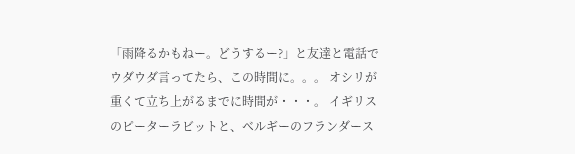「雨降るかもねー。どうするー?」と友達と電話でウダウダ言ってたら、この時間に。。。 オシリが重くて立ち上がるまでに時間が・・・。 イギリスのピーターラビットと、ベルギーのフランダース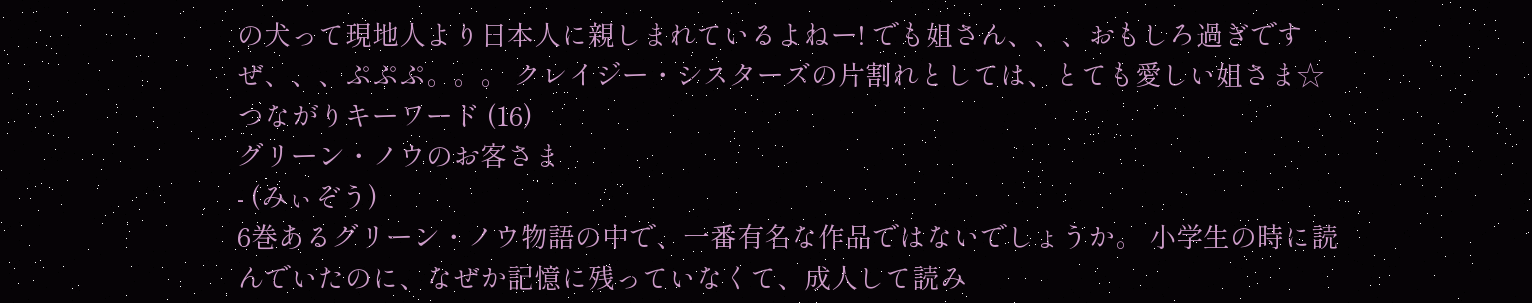の犬って現地人より日本人に親しまれているよねー! でも姐さん、、、おもしろ過ぎですぜ、、、ぷぷぷ。。。 クレイジー・シスターズの片割れとしては、とても愛しい姐さま☆
つながりキーワード (16)
グリーン・ノウのお客さま
- (みぃぞう)
6巻あるグリーン・ノウ物語の中で、一番有名な作品ではないでしょうか。 小学生の時に読んでいたのに、なぜか記憶に残っていなくて、成人して読み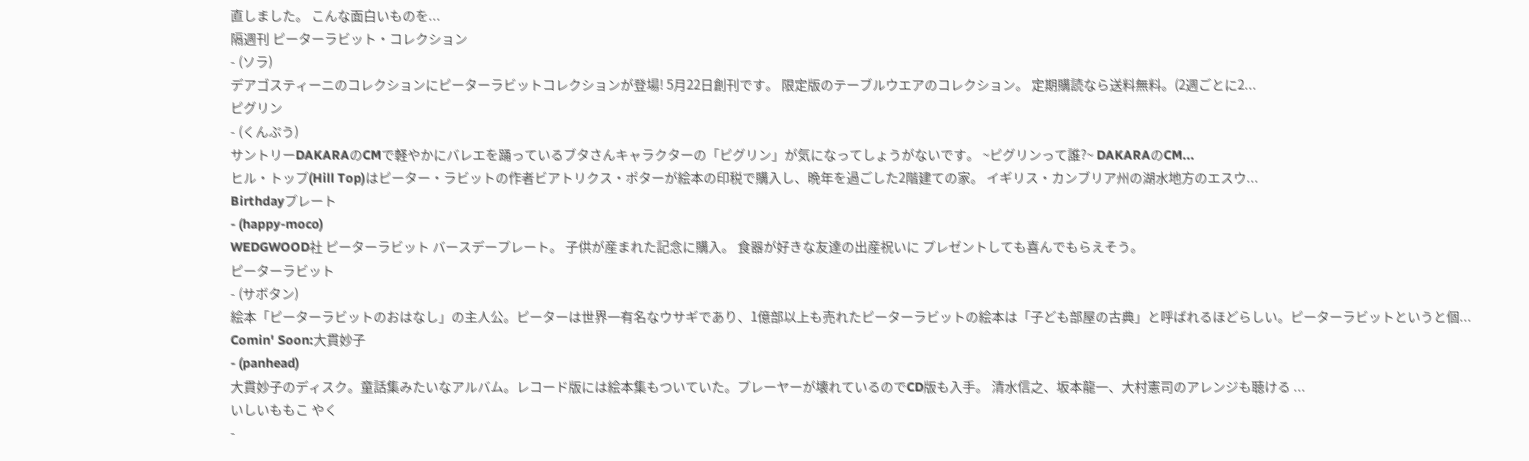直しました。 こんな面白いものを...
隔週刊 ピーターラビット・コレクション
- (ソラ)
デアゴスティーニのコレクションにピーターラビットコレクションが登場! 5月22日創刊です。 限定版のテーブルウエアのコレクション。 定期購読なら送料無料。(2週ごとに2...
ピグリン
- (くんぷう)
サントリーDAKARAのCMで軽やかにバレエを踊っているブタさんキャラクターの「ピグリン」が気になってしょうがないです。 ~ピグリンって誰?~ DAKARAのCM...
ヒル・トップ(Hill Top)はピーター・ラビットの作者ビアトリクス・ポターが絵本の印税で購入し、晩年を過ごした2階建ての家。 イギリス・カンブリア州の湖水地方のエスウ...
Birthdayプレート
- (happy-moco)
WEDGWOOD社 ピーターラビット バースデープレート。 子供が産まれた記念に購入。 食器が好きな友達の出産祝いに プレゼントしても喜んでもらえそう。
ピーターラビット
- (サボタン)
絵本「ピーターラビットのおはなし」の主人公。ピーターは世界一有名なウサギであり、1億部以上も売れたピーターラビットの絵本は「子ども部屋の古典」と呼ばれるほどらしい。ピーターラビットというと個...
Comin' Soon:大貫妙子
- (panhead)
大貫妙子のディスク。童話集みたいなアルバム。レコード版には絵本集もついていた。プレーヤーが壊れているのでCD版も入手。 清水信之、坂本龍一、大村憲司のアレンジも聴ける ...
いしいももこ やく
-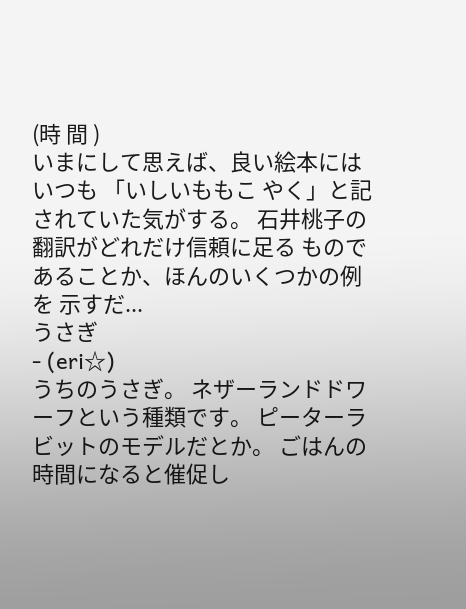(時 間 )
いまにして思えば、良い絵本にはいつも 「いしいももこ やく」と記されていた気がする。 石井桃子の翻訳がどれだけ信頼に足る ものであることか、ほんのいくつかの例を 示すだ...
うさぎ
- (eri☆)
うちのうさぎ。 ネザーランドドワーフという種類です。 ピーターラビットのモデルだとか。 ごはんの時間になると催促し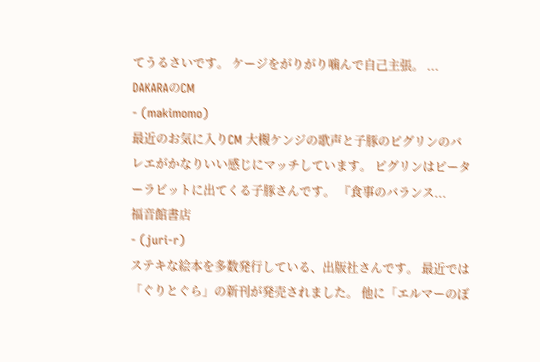てうるさいです。 ケージをがりがり噛んで自己主張。 ...
DAKARAのCM
- (makimomo)
最近のお気に入りCM 大槻ケンジの歌声と子豚のピグリンのバレエがかなりいい感じにマッチしています。 ピグリンはピーターラビットに出てくる子豚さんです。 『食事のバランス...
福音館書店
- (juri-r)
ステキな絵本を多数発行している、出版社さんです。 最近では「ぐりとぐら」の新刊が発売されました。 他に「エルマーのぼ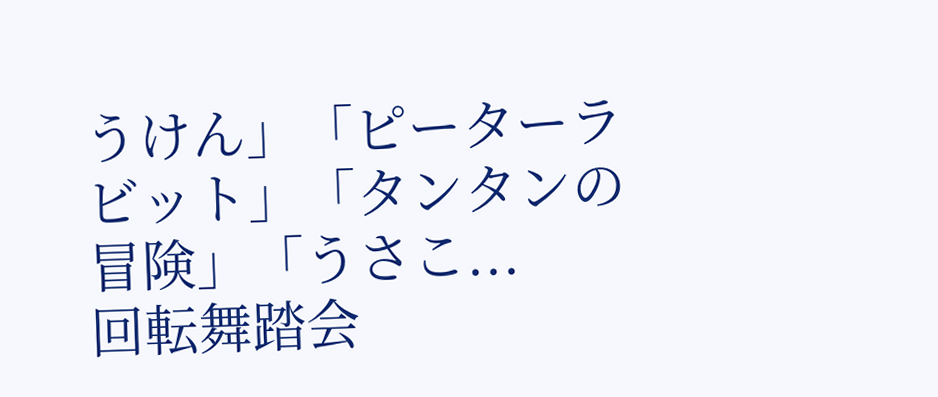うけん」「ピーターラビット」「タンタンの冒険」「うさこ...
回転舞踏会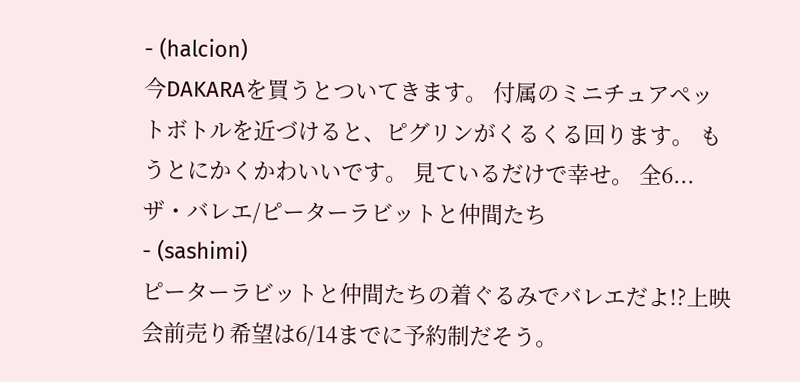- (halcion)
今DAKARAを買うとついてきます。 付属のミニチュアペットボトルを近づけると、ピグリンがくるくる回ります。 もうとにかくかわいいです。 見ているだけで幸せ。 全6...
ザ・バレエ/ピーターラビットと仲間たち
- (sashimi)
ピーターラビットと仲間たちの着ぐるみでバレエだよ!?上映会前売り希望は6/14までに予約制だそう。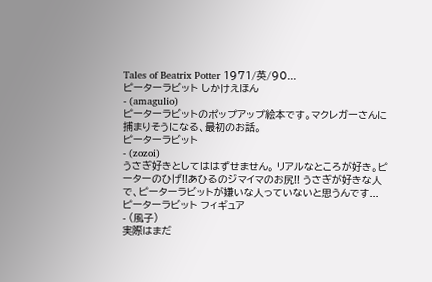Tales of Beatrix Potter 1971/英/90...
ピーターラビット しかけえほん
- (amagulio)
ピーターラビットのポップアップ絵本です。マクレガーさんに捕まりそうになる、最初のお話。
ピーターラビット
- (zozoi)
うさぎ好きとしてははずせません。 リアルなところが好き。ピーターのひげ!!あひるのジマイマのお尻!! うさぎが好きな人で、ピーターラビットが嫌いな人っていないと思うんです...
ピーターラビット フィギュア
- (風子)
実際はまだ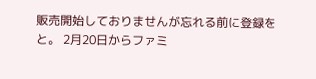販売開始しておりませんが忘れる前に登録をと。 2月20日からファミ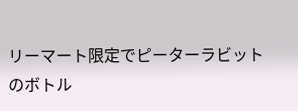リーマート限定でピーターラビットのボトル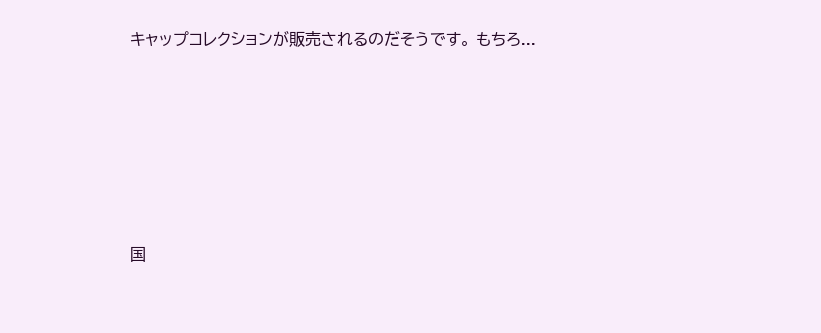キャップコレクションが販売されるのだそうです。 もちろ...






国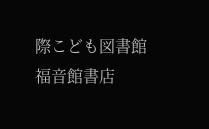際こども図書館
福音館書店